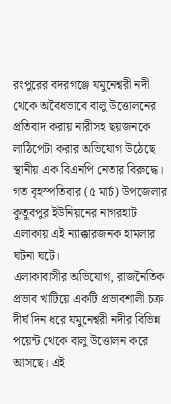রংপুরের বদরগঞ্জে যমুনেশ্বরী নদী থেকে অবৈধভাবে বালু উত্তোলনের প্রতিবাদ করায় নারীসহ ছয়জনকে লাঠিপেটা করার অভিযোগ উঠেছে স্থানীয় এক বিএনপি নেতার বিরুদ্ধে। গত বৃহস্পতিবার (৫ মার্চ) উপজেলার কুতুবপুর ইউনিয়নের নাগরহাট এলাকায় এই ন্যাক্কারজনক হামলার ঘটনা ঘটে।
এলাকাবাসীর অভিযোগ, রাজনৈতিক প্রভাব খাটিয়ে একটি প্রভাবশালী চক্র দীর্ঘ দিন ধরে যমুনেশ্বরী নদীর বিভিন্ন পয়েন্ট থেকে বালু উত্তোলন করে আসছে। এই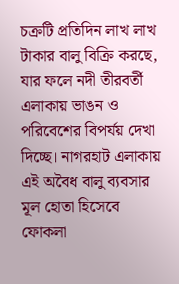চক্রটি প্রতিদিন লাখ লাখ টাকার বালু বিক্রি করছে, যার ফলে নদী তীরবর্তী এলাকায় ভাঙন ও পরিবেশের বিপর্যয় দেখা দিচ্ছে। নাগরহাট এলাকায় এই অবৈধ বালু ব্যবসার মূল হোতা হিসেবে ফোকলা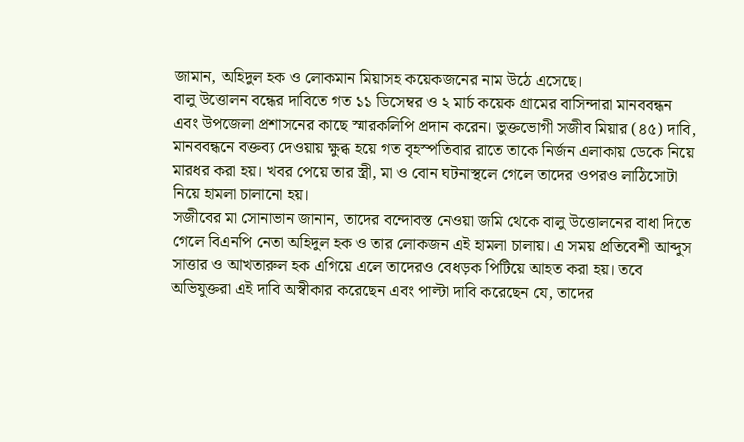জামান, অহিদুল হক ও লোকমান মিয়াসহ কয়েকজনের নাম উঠে এসেছে।
বালু উত্তোলন বন্ধের দাবিতে গত ১১ ডিসেম্বর ও ২ মার্চ কয়েক গ্রামের বাসিন্দারা মানববন্ধন এবং উপজেলা প্রশাসনের কাছে স্মারকলিপি প্রদান করেন। ভুক্তভোগী সজীব মিয়ার (৪৫) দাবি, মানববন্ধনে বক্তব্য দেওয়ায় ক্ষুব্ধ হয়ে গত বৃহস্পতিবার রাতে তাকে নির্জন এলাকায় ডেকে নিয়ে মারধর করা হয়। খবর পেয়ে তার স্ত্রী, মা ও বোন ঘটনাস্থলে গেলে তাদের ওপরও লাঠিসোটা নিয়ে হামলা চালানো হয়।
সজীবের মা সোনাভান জানান, তাদের বন্দোবস্ত নেওয়া জমি থেকে বালু উত্তোলনের বাধা দিতে গেলে বিএনপি নেতা অহিদুল হক ও তার লোকজন এই হামলা চালায়। এ সময় প্রতিবেশী আব্দুস সাত্তার ও আখতারুল হক এগিয়ে এলে তাদেরও বেধড়ক পিটিয়ে আহত করা হয়। তবে অভিযুক্তরা এই দাবি অস্বীকার করেছেন এবং পাল্টা দাবি করেছেন যে, তাদের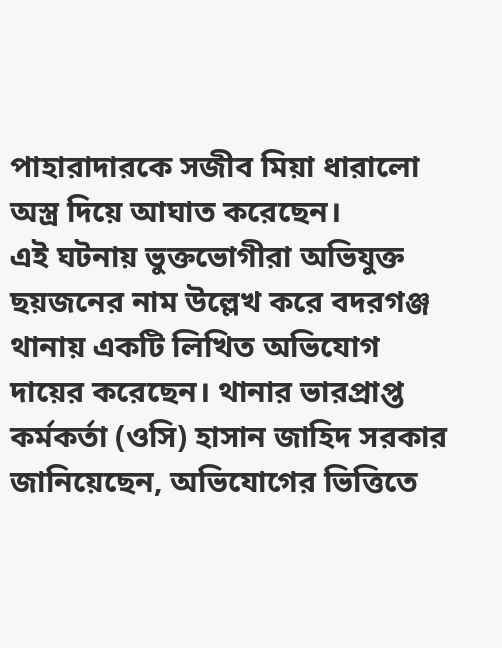পাহারাদারকে সজীব মিয়া ধারালো অস্ত্র দিয়ে আঘাত করেছেন।
এই ঘটনায় ভুক্তভোগীরা অভিযুক্ত ছয়জনের নাম উল্লেখ করে বদরগঞ্জ থানায় একটি লিখিত অভিযোগ দায়ের করেছেন। থানার ভারপ্রাপ্ত কর্মকর্তা (ওসি) হাসান জাহিদ সরকার জানিয়েছেন, অভিযোগের ভিত্তিতে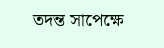তদন্ত সাপেক্ষে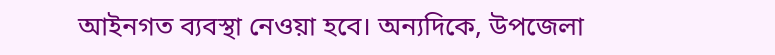আইনগত ব্যবস্থা নেওয়া হবে। অন্যদিকে, উপজেলা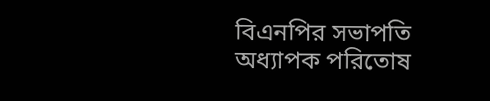বিএনপির সভাপতি অধ্যাপক পরিতোষ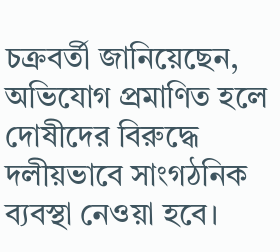চক্রবর্তী জানিয়েছেন, অভিযোগ প্রমাণিত হলে দোষীদের বিরুদ্ধে দলীয়ভাবে সাংগঠনিক ব্যবস্থা নেওয়া হবে।